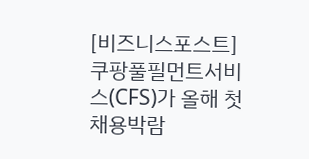[비즈니스포스트] 쿠팡풀필먼트서비스(CFS)가 올해 첫 채용박람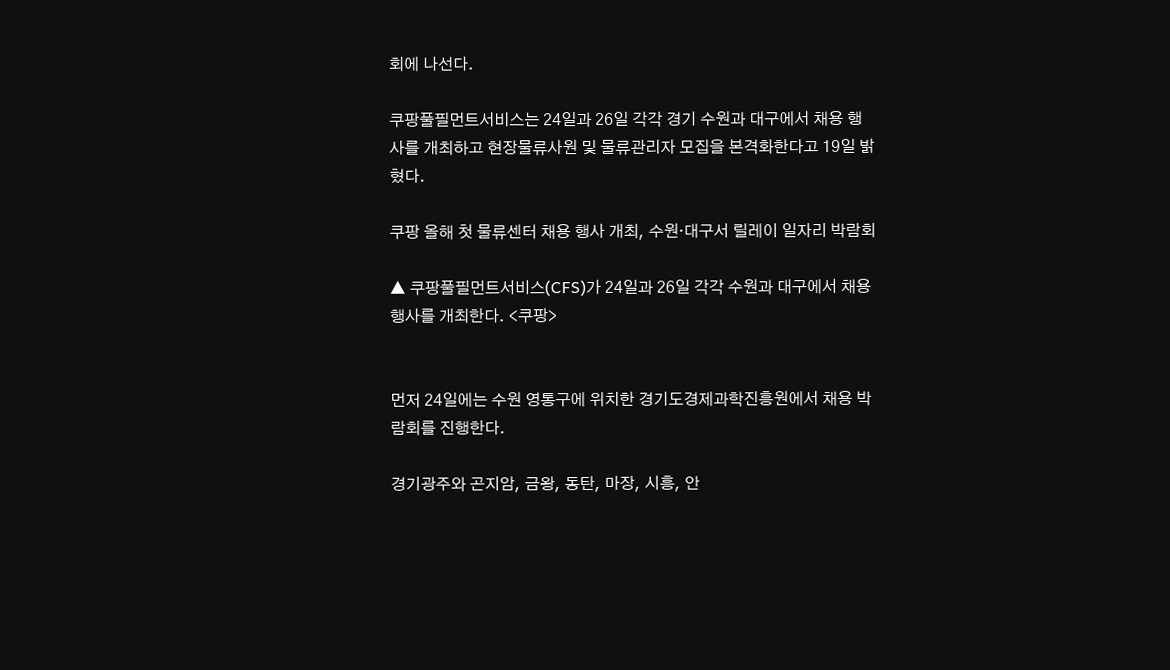회에 나선다.

쿠팡풀필먼트서비스는 24일과 26일 각각 경기 수원과 대구에서 채용 행사를 개최하고 현장물류사원 및 물류관리자 모집을 본격화한다고 19일 밝혔다.

쿠팡 올해 첫 물류센터 채용 행사 개최, 수원·대구서 릴레이 일자리 박람회

▲ 쿠팡풀필먼트서비스(CFS)가 24일과 26일 각각 수원과 대구에서 채용 행사를 개최한다. <쿠팡>


먼저 24일에는 수원 영통구에 위치한 경기도경제과학진흥원에서 채용 박람회를 진행한다.

경기광주와 곤지암, 금왕, 동탄, 마장, 시흥, 안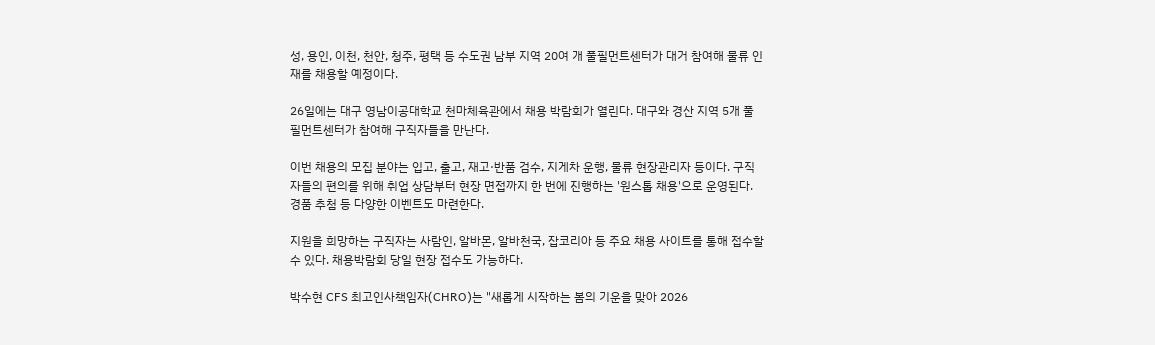성, 용인, 이천, 천안, 청주, 평택 등 수도권 남부 지역 20여 개 풀필먼트센터가 대거 참여해 물류 인재를 채용할 예정이다.

26일에는 대구 영남이공대학교 천마체육관에서 채용 박람회가 열린다. 대구와 경산 지역 5개 풀필먼트센터가 참여해 구직자들을 만난다.

이번 채용의 모집 분야는 입고, 출고, 재고·반품 검수, 지게차 운행, 물류 현장관리자 등이다. 구직자들의 편의를 위해 취업 상담부터 현장 면접까지 한 번에 진행하는 '원스톱 채용'으로 운영된다. 경품 추첨 등 다양한 이벤트도 마련한다.

지원을 희망하는 구직자는 사람인, 알바몬, 알바천국, 잡코리아 등 주요 채용 사이트를 통해 접수할 수 있다. 채용박람회 당일 현장 접수도 가능하다.

박수현 CFS 최고인사책임자(CHRO)는 "새롭게 시작하는 봄의 기운을 맞아 2026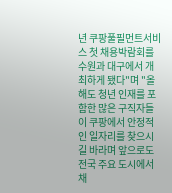년 쿠팡풀필먼트서비스 첫 채용박람회를 수원과 대구에서 개최하게 됐다"며 "올해도 청년 인재를 포함한 많은 구직자들이 쿠팡에서 안정적인 일자리를 찾으시길 바라며 앞으로도 전국 주요 도시에서 채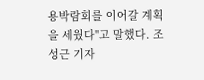용박람회를 이어갈 계획을 세웠다"고 말했다. 조성근 기자